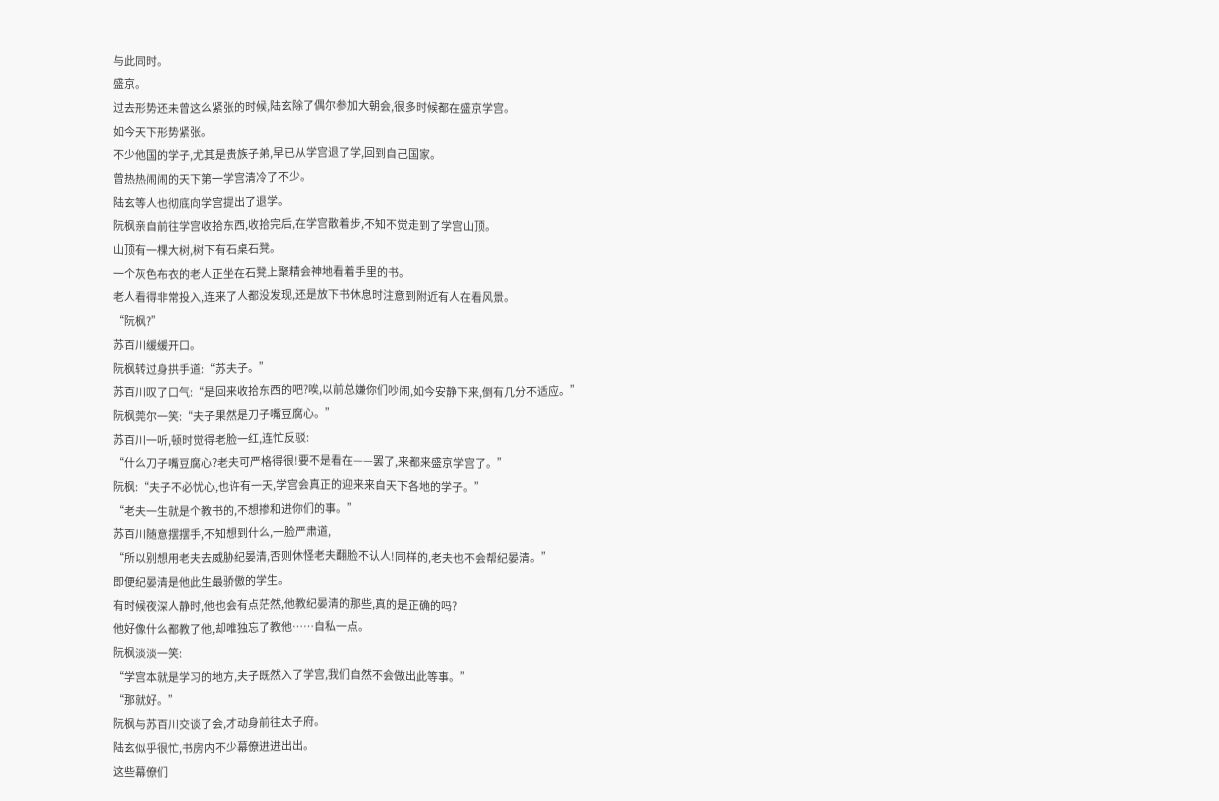与此同时。
盛京。
过去形势还未曾这么紧张的时候,陆玄除了偶尔参加大朝会,很多时候都在盛京学宫。
如今天下形势紧张。
不少他国的学子,尤其是贵族子弟,早已从学宫退了学,回到自己国家。
曾热热闹闹的天下第一学宫清冷了不少。
陆玄等人也彻底向学宫提出了退学。
阮枫亲自前往学宫收拾东西,收拾完后,在学宫散着步,不知不觉走到了学宫山顶。
山顶有一棵大树,树下有石桌石凳。
一个灰色布衣的老人正坐在石凳上聚精会神地看着手里的书。
老人看得非常投入,连来了人都没发现,还是放下书休息时注意到附近有人在看风景。
“阮枫?”
苏百川缓缓开口。
阮枫转过身拱手道:“苏夫子。”
苏百川叹了口气:“是回来收拾东西的吧?唉,以前总嫌你们吵闹,如今安静下来,倒有几分不适应。”
阮枫莞尔一笑:“夫子果然是刀子嘴豆腐心。”
苏百川一听,顿时觉得老脸一红,连忙反驳:
“什么刀子嘴豆腐心?老夫可严格得很!要不是看在——罢了,来都来盛京学宫了。”
阮枫:“夫子不必忧心,也许有一天,学宫会真正的迎来来自天下各地的学子。”
“老夫一生就是个教书的,不想掺和进你们的事。”
苏百川随意摆摆手,不知想到什么,一脸严肃道,
“所以别想用老夫去威胁纪晏清,否则休怪老夫翻脸不认人!同样的,老夫也不会帮纪晏清。”
即便纪晏清是他此生最骄傲的学生。
有时候夜深人静时,他也会有点茫然,他教纪晏清的那些,真的是正确的吗?
他好像什么都教了他,却唯独忘了教他……自私一点。
阮枫淡淡一笑:
“学宫本就是学习的地方,夫子既然入了学宫,我们自然不会做出此等事。”
“那就好。”
阮枫与苏百川交谈了会,才动身前往太子府。
陆玄似乎很忙,书房内不少幕僚进进出出。
这些幕僚们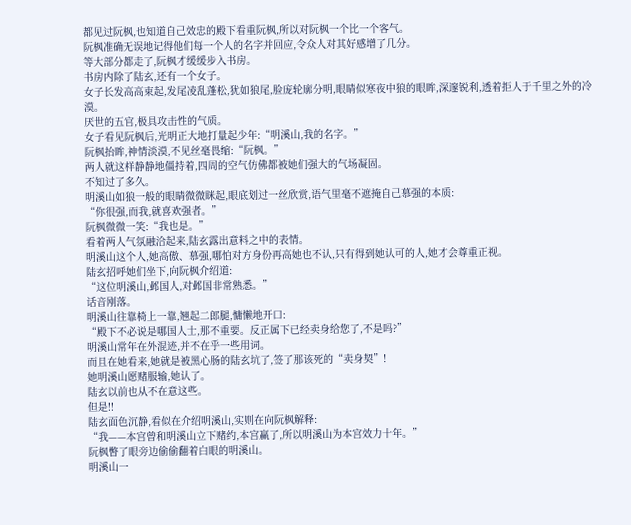都见过阮枫,也知道自己效忠的殿下看重阮枫,所以对阮枫一个比一个客气。
阮枫准确无误地记得他们每一个人的名字并回应,令众人对其好感增了几分。
等大部分都走了,阮枫才缓缓步入书房。
书房内除了陆玄,还有一个女子。
女子长发高高束起,发尾凌乱蓬松,犹如狼尾,脸庞轮廓分明,眼睛似寒夜中狼的眼眸,深邃锐利,透着拒人于千里之外的冷漠。
厌世的五官,极具攻击性的气质。
女子看见阮枫后,光明正大地打量起少年:“明溪山,我的名字。”
阮枫抬眸,神情淡漠,不见丝毫畏缩:“阮枫。”
两人就这样静静地僵持着,四周的空气仿佛都被她们强大的气场凝固。
不知过了多久。
明溪山如狼一般的眼睛微微眯起,眼底划过一丝欣赏,语气里毫不遮掩自己慕强的本质:
“你很强,而我,就喜欢强者。”
阮枫微微一笑:“我也是。”
看着两人气氛融洽起来,陆玄露出意料之中的表情。
明溪山这个人,她高傲、慕强,哪怕对方身份再高她也不认,只有得到她认可的人,她才会尊重正视。
陆玄招呼她们坐下,向阮枫介绍道:
“这位明溪山,邺国人,对邺国非常熟悉。”
话音刚落。
明溪山往靠椅上一靠,翘起二郎腿,慵懒地开口:
“殿下不必说是哪国人士,那不重要。反正属下已经卖身给您了,不是吗?”
明溪山常年在外混迹,并不在乎一些用词。
而且在她看来,她就是被黑心肠的陆玄坑了,签了那该死的“卖身契”!
她明溪山愿赌服输,她认了。
陆玄以前也从不在意这些。
但是!!
陆玄面色沉静,看似在介绍明溪山,实则在向阮枫解释:
“我——本宫曾和明溪山立下赌约,本宫赢了,所以明溪山为本宫效力十年。”
阮枫瞥了眼旁边偷偷翻着白眼的明溪山。
明溪山一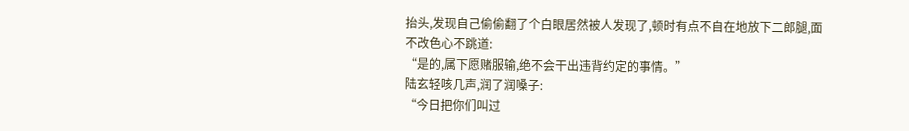抬头,发现自己偷偷翻了个白眼居然被人发现了,顿时有点不自在地放下二郎腿,面不改色心不跳道:
“是的,属下愿赌服输,绝不会干出违背约定的事情。”
陆玄轻咳几声,润了润嗓子:
“今日把你们叫过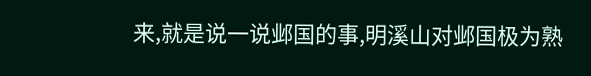来,就是说一说邺国的事,明溪山对邺国极为熟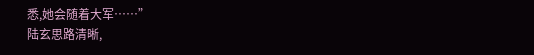悉,她会随着大军……”
陆玄思路清晰,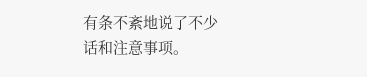有条不紊地说了不少话和注意事项。